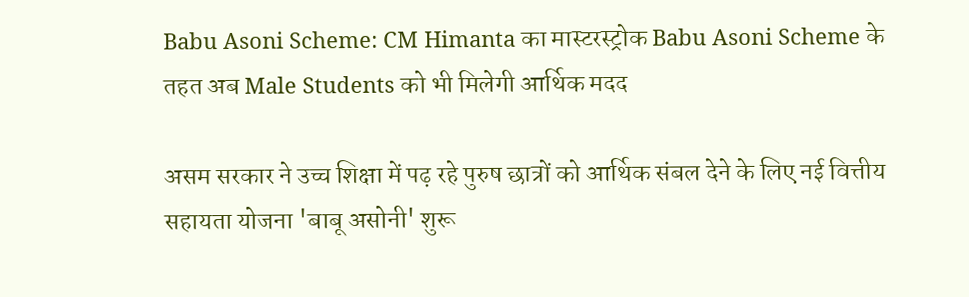Babu Asoni Scheme: CM Himanta का मास्टरस्ट्रोक Babu Asoni Scheme के तहत अब Male Students को भी मिलेगी आर्थिक मदद

असम सरकार ने उच्च शिक्षा में पढ़ रहे पुरुष छात्रों को आर्थिक संबल देने के लिए नई वित्तीय सहायता योजना 'बाबू असोनी' शुरू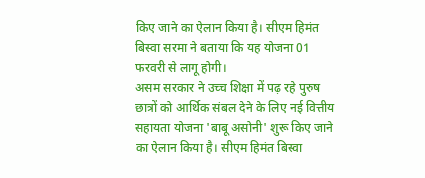किए जाने का ऐलान किया है। सीएम हिमंत बिस्वा सरमा ने बताया कि यह योजना 01 फरवरी से लागू होगी।
असम सरकार ने उच्च शिक्षा में पढ़ रहे पुरुष छात्रों को आर्थिक संबल देने के लिए नई वित्तीय सहायता योजना 'बाबू असोनी' शुरू किए जाने का ऐलान किया है। सीएम हिमंत बिस्वा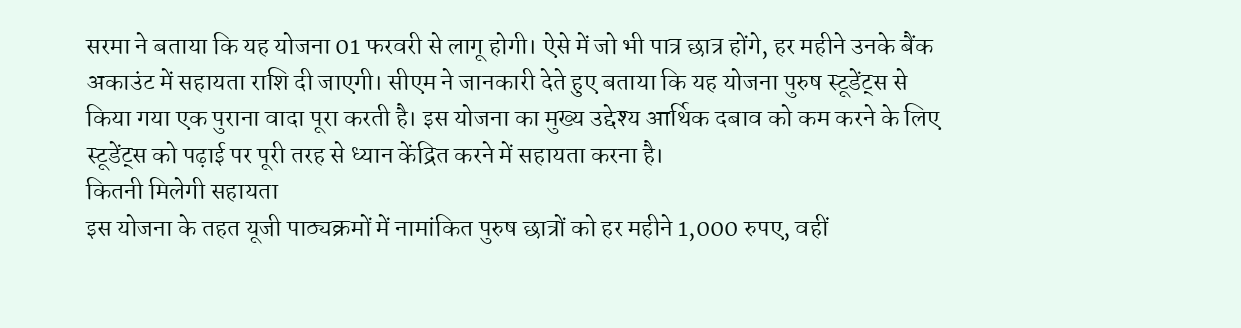सरमा ने बताया कि यह योजना 01 फरवरी से लागू होगी। ऐसे में जो भी पात्र छात्र होंगे, हर महीने उनके बैंक अकाउंट में सहायता राशि दी जाएगी। सीएम ने जानकारी देते हुए बताया कि यह योजना पुरुष स्टूडेंट्स से किया गया एक पुराना वादा पूरा करती है। इस योजना का मुख्य उद्देश्य आर्थिक दबाव को कम करने के लिए स्टूडेंट्स को पढ़ाई पर पूरी तरह से ध्यान केंद्रित करने में सहायता करना है।
कितनी मिलेगी सहायता
इस योजना के तहत यूजी पाठ्यक्रमों में नामांकित पुरुष छात्रों को हर महीने 1,000 रुपए, वहीं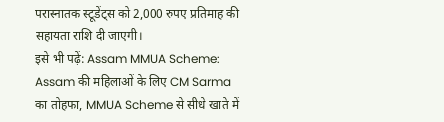परास्नातक स्टूडेंट्स को 2,000 रुपए प्रतिमाह की सहायता राशि दी जाएगी।
इसे भी पढ़ें: Assam MMUA Scheme: Assam की महिलाओं के लिए CM Sarma का तोहफा, MMUA Scheme से सीधे खाते में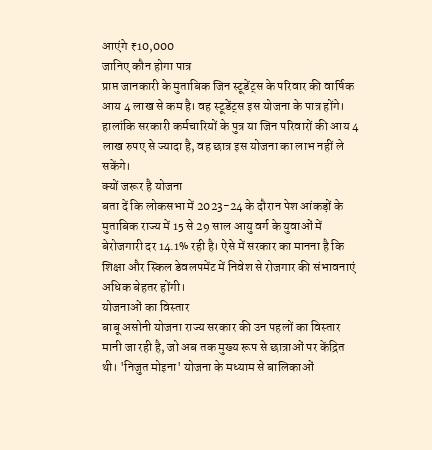आएंगे ₹10,000
जानिए कौन होगा पात्र
प्राप्त जानकारी के मुताबिक जिन स्टूडेंट्स के परिवार की वार्षिक आय 4 लाख से कम है। वह स्टूडेंट्स इस योजना के पात्र होंगे। हालांकि सरकारी कर्मचारियों के पुत्र या जिन परिवारों की आय 4 लाख रुपए से ज्यादा है, वह छात्र इस योजना का लाभ नहीं ले सकेंगे।
क्यों जरूर है योजना
बता दें कि लोकसभा में 2023-24 के दौरान पेश आंकड़ों के मुताबिक राज्य में 15 से 29 साल आयु वर्ग के युवाओं में बेरोजगारी दर 14.1% रही है। ऐसे में सरकार का मानना है कि शिक्षा और स्किल डेवलपमेंट में निवेश से रोजगार की संभावनाएं अधिक बेहतर होंगी।
योजनाओं का विस्तार
बाबू असोनी योजना राज्य सरकार की उन पहलों का विस्तार मानी जा रही है, जो अब तक मुख्य रूप से छात्राओं पर केंद्रित थी। 'निजुत मोइना' योजना के मध्याम से बालिकाओं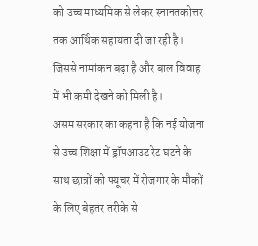को उच्च माध्यमिक से लेकर स्नानतकोत्तर तक आर्थिक सहायता दी जा रही है। जिससे नामांकन बढ़ा है और बाल विवाह में भी कमी देखने को मिली है।
असम सरकार का कहना है कि नई योजना से उच्च शिक्षा में ड्रॉपआउट रेट घटने के साथ छात्रों को फ्यूचर में रोजगार के मौकों के लिए बेहतर तरीके से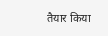तैयार किया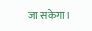जा सकेगा।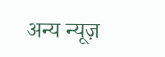अन्य न्यूज़